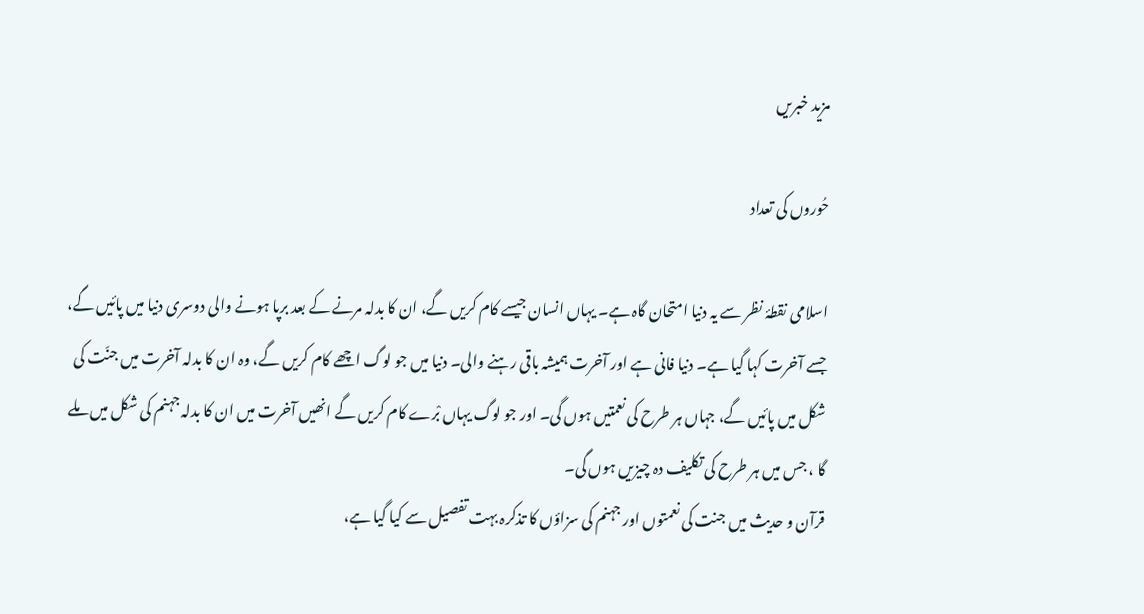مزید خبریں

حُوروں کی تعداد

اسلامی نقطۂ نظر سے یہ دنیا امتحان گاہ ہے۔ یہاں انسان جیسے کام کریں گے، ان کا بدلہ مرنے کے بعد برپا ہونے والی دوسری دنیا میں پائیں گے، جسے آخرت کہا گیا ہے۔ دنیا فانی ہے اور آخرت ہمیشہ باقی رہنے والی۔ دنیا میں جو لوگ اچھے کام کریں گے، وہ ان کا بدلہ آخرت میں جنّت کی شکل میں پائیں گے، جہاں ہر طرح کی نعمتیں ہوں گی۔ اور جو لوگ یہاں بْرے کام کریں گے انھیں آخرت میں ان کا بدلہ جہنم کی شکل میں ملے گا ، جس میں ہر طرح کی تکلیف دہ چیزیں ہوں گی۔
قرآن و حدیث میں جنت کی نعمتوں اور جہنم کی سزاؤں کا تذکرہ بہت تفصیل سے کیا گیا ہے،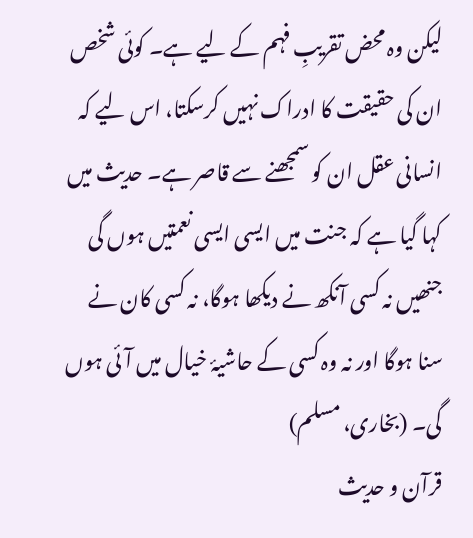لیکن وہ محض تقریبِ فہم کے لیے ہے۔ کوئی شخص ان کی حقیقت کا ادراک نہیں کرسکتا، اس لیے کہ انسانی عقل ان کو سمجھنے سے قاصر ہے۔ حدیث میں کہا گیا ہے کہ جنت میں ایسی ایسی نعمتیں ہوں گی جنھیں نہ کسی آنکھ نے دیکھا ہوگا، نہ کسی کان نے سنا ہوگا اور نہ وہ کسی کے حاشیۂ خیال میں آئی ہوں گی۔ (بخاری، مسلم)
قرآن و حدیث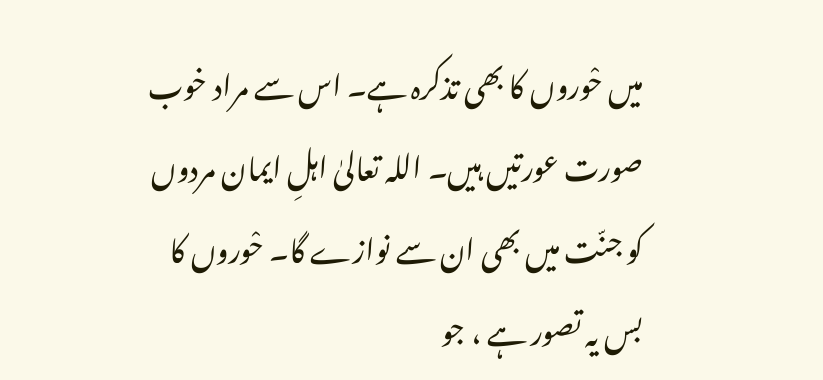میں حْوروں کا بھی تذکرہ ہے۔ اس سے مراد خوب صورت عورتیں ہیں۔ اللہ تعالیٰ اہلِ ایمان مردوں کو جنّت میں بھی ان سے نوازے گا۔ حْوروں کا بس یہ تصور ہے ، جو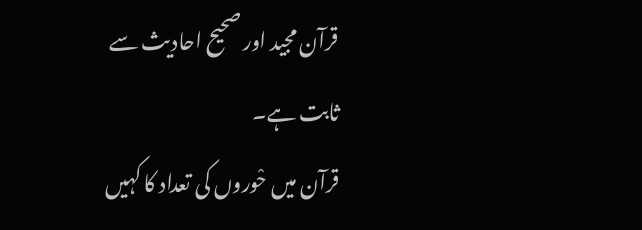قرآن مجید اور صحیح احادیث سے ثابت ہے۔
قرآن میں حْوروں کی تعداد کا کہیں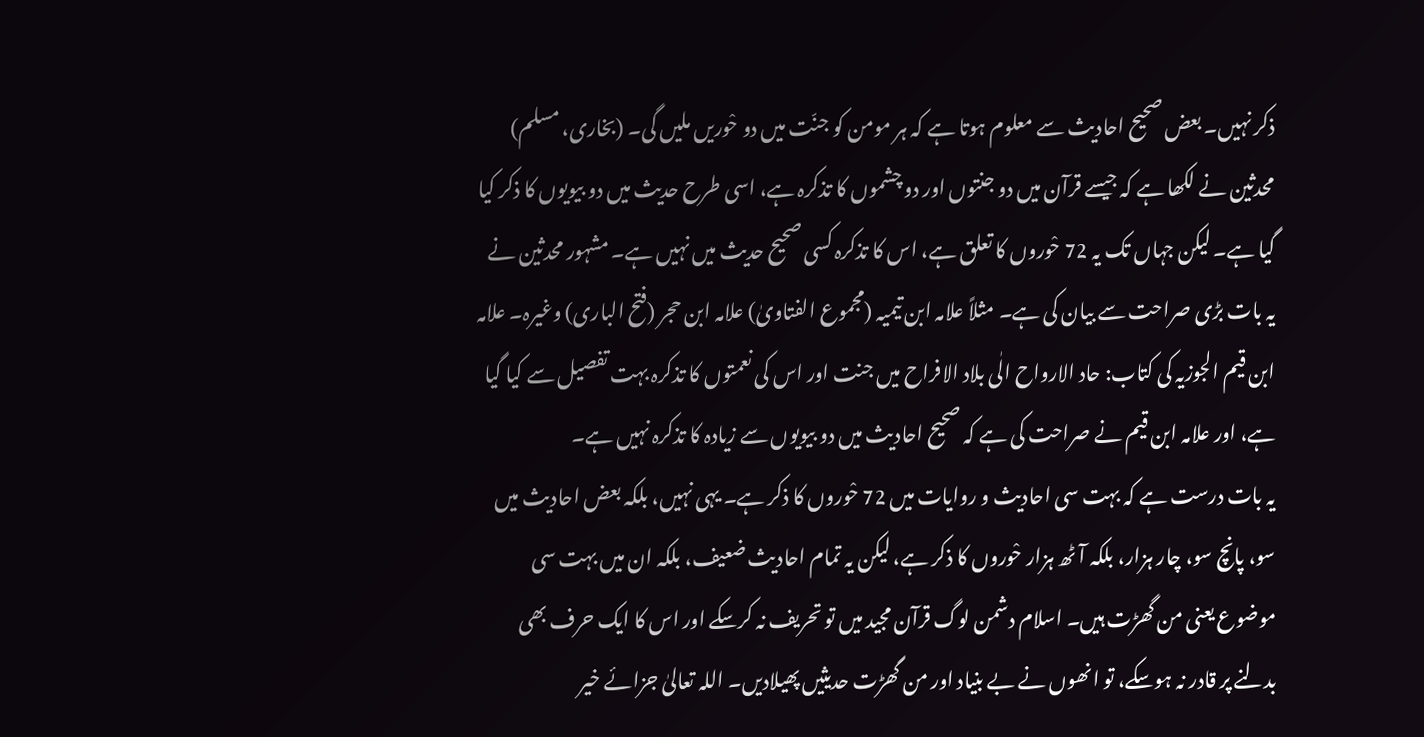ذکر نہیں۔ بعض صحیح احادیث سے معلوم ہوتا ہے کہ ہر مومن کو جنّت میں دو حْوریں ملیں گی۔ (بخاری، مسلم) محدثین نے لکھا ہے کہ جیسے قرآن میں دو جنتوں اور دو چشموں کا تذکرہ ہے، اسی طرح حدیث میں دو بیویوں کا ذکر کیا گیا ہے۔ لیکن جہاں تک یہ 72 حْوروں کا تعلق ہے، اس کا تذکرہ کسی صحیح حدیث میں نہیں ہے۔ مشہور محدثین نے یہ بات بڑی صراحت سے بیان کی ہے۔ مثلاً علامہ ابن تیمیہ (مجموع الفتاویٰ) علامہ ابن حجر (فتح الباری) وغیرہ۔ علامہ ابن قیم الجوزیہ کی کتاب: حاد الارواح الٰی بلاد الافراح میں جنت اور اس کی نعمتوں کا تذکرہ بہت تفصیل سے کیا گیا ہے، اور علامہ ابن قیم نے صراحت کی ہے کہ صحیح احادیث میں دو بیویوں سے زیادہ کا تذکرہ نہیں ہے۔
یہ بات درست ہے کہ بہت سی احادیث و روایات میں 72 حْوروں کا ذکر ہے۔ یہی نہیں، بلکہ بعض احادیث میں سو، پانچ سو، چار ہزار، بلکہ آٹھ ہزار حْوروں کا ذکر ہے، لیکن یہ تمام احادیث ضعیف، بلکہ ان میں بہت سی موضوع یعنی من گھڑت ہیں۔ اسلام دشمن لوگ قرآن مجید میں تو تحریف نہ کرسکے اور اس کا ایک حرف بھی بدلنے پر قادر نہ ہوسکے، تو انھوں نے بے بنیاد اور من گھڑت حدیثیں پھیلادیں۔ اللہ تعالیٰ جزائے خیر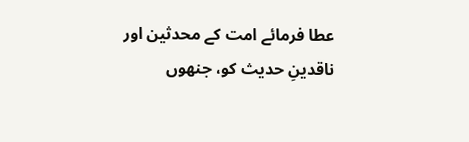عطا فرمائے امت کے محدثین اور ناقدینِ حدیث کو، جنھوں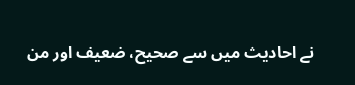نے احادیث میں سے صحیح، ضعیف اور من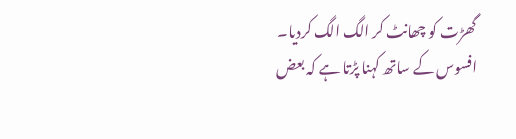گھڑت کو چھانٹ کر الگ الگ کردیا۔
افسوس کے ساتھ کہنا پڑتا ہے کہ بعض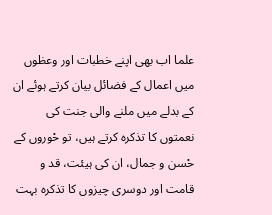علما اب بھی اپنے خطبات اور وعظوں میں اعمال کے فضائل بیان کرتے ہوئے ان کے بدلے میں ملنے والی جنت کی نعمتوں کا تذکرہ کرتے ہیں، تو حْوروں کے حْسن و جمال، ان کی ہیئت، قد و قامت اور دوسری چیزوں کا تذکرہ بہت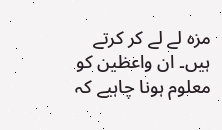مزہ لے لے کر کرتے ہیں۔ ان واعظین کو معلوم ہونا چاہیے کہ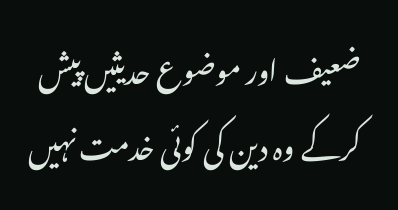ضعیف اور موضوع حدیثیں پیش کرکے وہ دین کی کوئی خدمت نہیں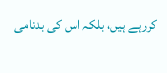کررہے ہیں، بلکہ اس کی بدنامی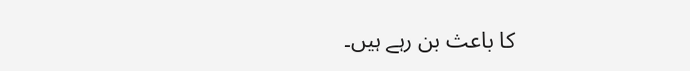کا باعث بن رہے ہیں۔